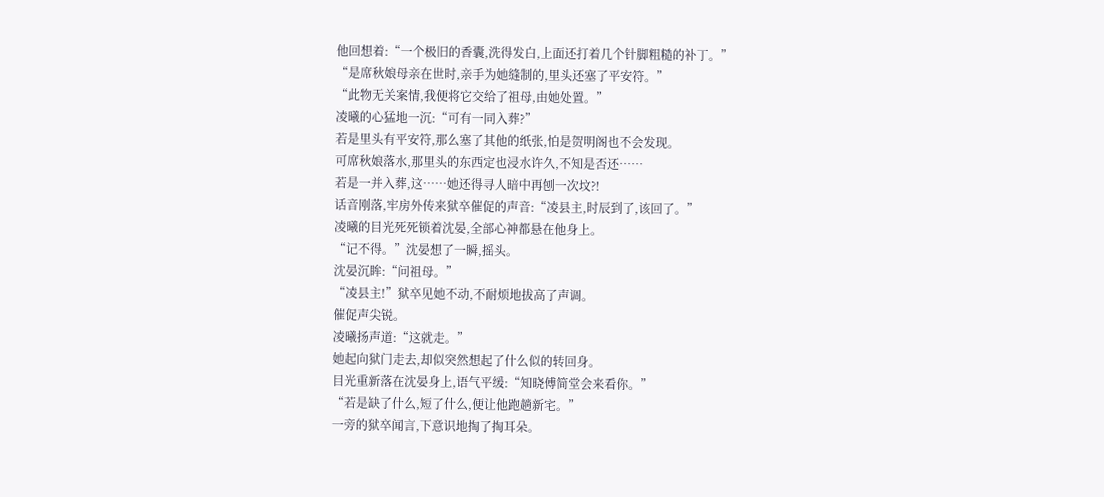他回想着:“一个极旧的香囊,洗得发白,上面还打着几个针脚粗糙的补丁。”
“是席秋娘母亲在世时,亲手为她缝制的,里头还塞了平安符。”
“此物无关案情,我便将它交给了祖母,由她处置。”
凌曦的心猛地一沉:“可有一同入葬?”
若是里头有平安符,那么塞了其他的纸张,怕是贺明阁也不会发现。
可席秋娘落水,那里头的东西定也浸水许久,不知是否还……
若是一并入葬,这……她还得寻人暗中再刨一次坟?!
话音刚落,牢房外传来狱卒催促的声音:“凌县主,时辰到了,该回了。”
凌曦的目光死死锁着沈晏,全部心神都悬在他身上。
“记不得。”沈晏想了一瞬,摇头。
沈晏沉眸:“问祖母。”
“凌县主!”狱卒见她不动,不耐烦地拔高了声调。
催促声尖锐。
凌曦扬声道:“这就走。”
她起向狱门走去,却似突然想起了什么似的转回身。
目光重新落在沈晏身上,语气平缓:“知晓傅简堂会来看你。”
“若是缺了什么,短了什么,便让他跑趟新宅。”
一旁的狱卒闻言,下意识地掏了掏耳朵。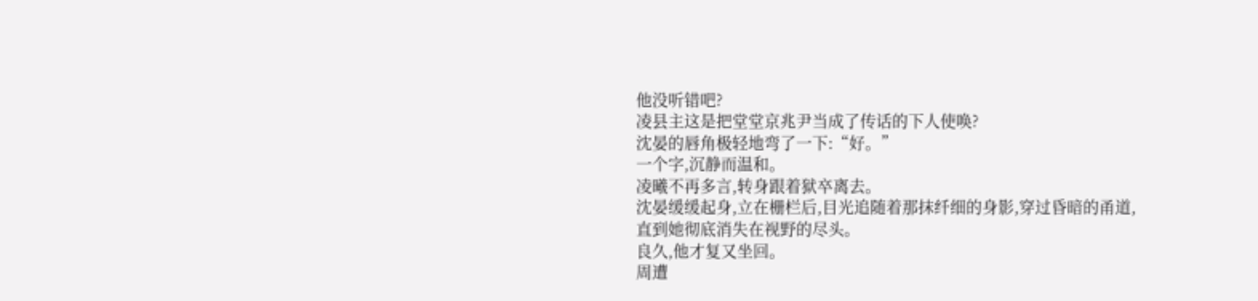他没听错吧?
凌县主这是把堂堂京兆尹当成了传话的下人使唤?
沈晏的唇角极轻地弯了一下:“好。”
一个字,沉静而温和。
凌曦不再多言,转身跟着狱卒离去。
沈晏缓缓起身,立在栅栏后,目光追随着那抹纤细的身影,穿过昏暗的甬道,直到她彻底消失在视野的尽头。
良久,他才复又坐回。
周遭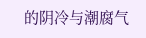的阴冷与潮腐气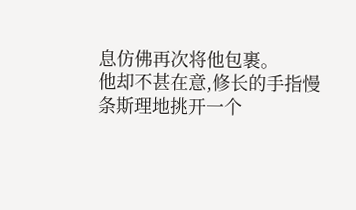息仿佛再次将他包裹。
他却不甚在意,修长的手指慢条斯理地挑开一个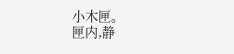小木匣。
匣内,静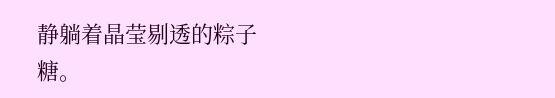静躺着晶莹剔透的粽子糖。